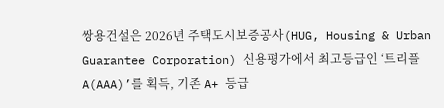쌍용건설은 2026년 주택도시보증공사(HUG, Housing & Urban Guarantee Corporation) 신용평가에서 최고등급인 ‘트리플A(AAA)’를 획득, 기존 A+ 등급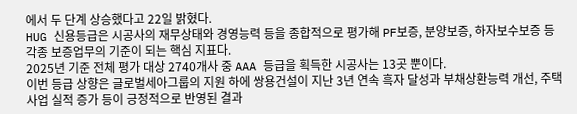에서 두 단계 상승했다고 22일 밝혔다.
HUG 신용등급은 시공사의 재무상태와 경영능력 등을 종합적으로 평가해 PF보증, 분양보증, 하자보수보증 등 각종 보증업무의 기준이 되는 핵심 지표다.
2025년 기준 전체 평가 대상 2740개사 중 AAA 등급을 획득한 시공사는 13곳 뿐이다.
이번 등급 상향은 글로벌세아그룹의 지원 하에 쌍용건설이 지난 3년 연속 흑자 달성과 부채상환능력 개선, 주택사업 실적 증가 등이 긍정적으로 반영된 결과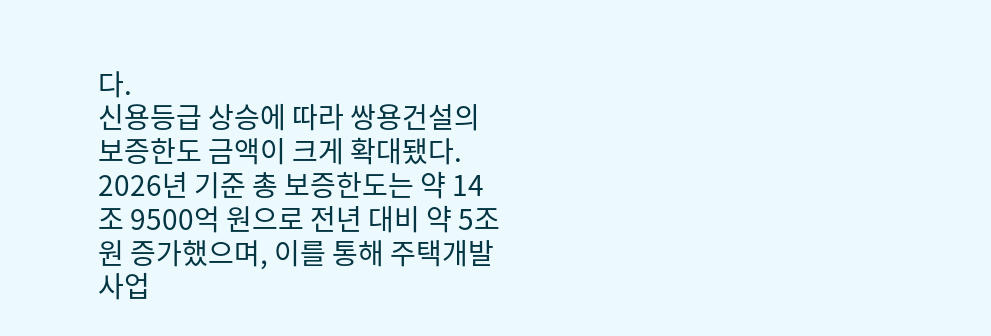다.
신용등급 상승에 따라 쌍용건설의 보증한도 금액이 크게 확대됐다. 2026년 기준 총 보증한도는 약 14조 9500억 원으로 전년 대비 약 5조 원 증가했으며, 이를 통해 주택개발사업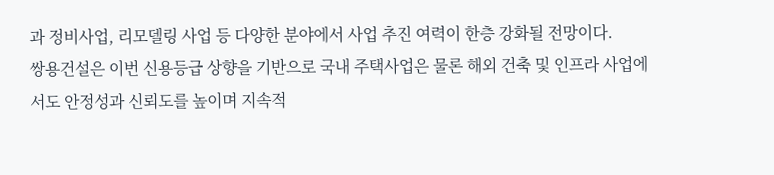과 정비사업, 리모델링 사업 등 다양한 분야에서 사업 추진 여력이 한층 강화될 전망이다.
쌍용건설은 이번 신용등급 상향을 기반으로 국내 주택사업은 물론 해외 건축 및 인프라 사업에서도 안정성과 신뢰도를 높이며 지속적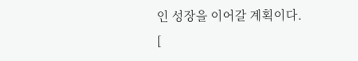인 성장을 이어갈 계획이다.
[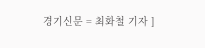경기신문 = 최화철 기자 ]